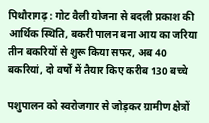पिथौरागढ़ : गोट वैली योजना से बदली प्रकाश की आर्थिक स्थिति, बकरी पालन बना आय का जरिया
तीन बकरियों से शुरू किया सफर, अब 40 बकरियां, दो वर्षों में तैयार किए करीब 130 बच्चे

पशुपालन को स्वरोजगार से जोड़कर ग्रामीण क्षेत्रों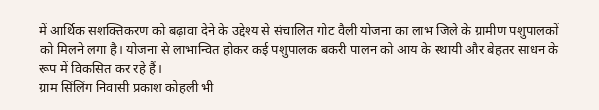में आर्थिक सशक्तिकरण को बढ़ावा देने के उद्देश्य से संचालित गोट वैली योजना का लाभ जिले के ग्रामीण पशुपालकों को मिलने लगा है। योजना से लाभान्वित होकर कई पशुपालक बकरी पालन को आय के स्थायी और बेहतर साधन के रूप में विकसित कर रहे हैं।
ग्राम सिंलिंग निवासी प्रकाश कोहली भी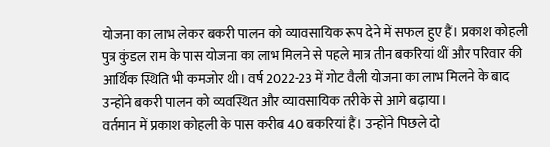योजना का लाभ लेकर बकरी पालन को व्यावसायिक रूप देने में सफल हुए हैं। प्रकाश कोहली पुत्र कुंडल राम के पास योजना का लाभ मिलने से पहले मात्र तीन बकरियां थीं और परिवार की आर्थिक स्थिति भी कमजोर थी। वर्ष 2022-23 में गोट वैली योजना का लाभ मिलने के बाद उन्होंने बकरी पालन को व्यवस्थित और व्यावसायिक तरीके से आगे बढ़ाया।
वर्तमान में प्रकाश कोहली के पास करीब 40 बकरियां हैं। उन्होंने पिछले दो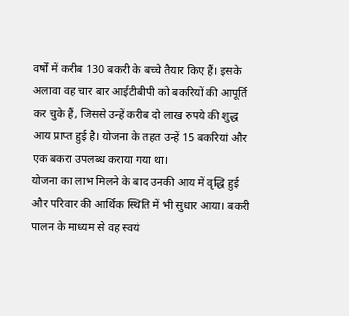वर्षों में करीब 130 बकरी के बच्चे तैयार किए हैं। इसके अलावा वह चार बार आईटीबीपी को बकरियों की आपूर्ति कर चुके हैं, जिससे उन्हें करीब दो लाख रुपये की शुद्ध आय प्राप्त हुई है। योजना के तहत उन्हें 15 बकरियां और एक बकरा उपलब्ध कराया गया था।
योजना का लाभ मिलने के बाद उनकी आय में वृद्धि हुई और परिवार की आर्थिक स्थिति में भी सुधार आया। बकरी पालन के माध्यम से वह स्वयं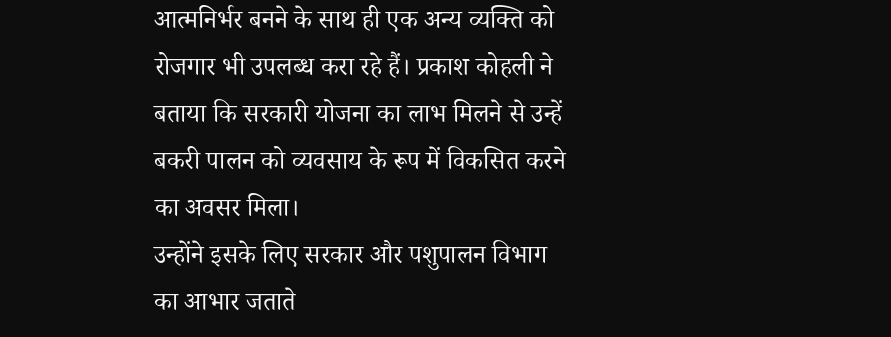आत्मनिर्भर बनने के साथ ही एक अन्य व्यक्ति को रोजगार भी उपलब्ध करा रहे हैं। प्रकाश कोहली ने बताया कि सरकारी योजना का लाभ मिलने से उन्हें बकरी पालन को व्यवसाय के रूप में विकसित करने का अवसर मिला।
उन्होंने इसके लिए सरकार और पशुपालन विभाग का आभार जताते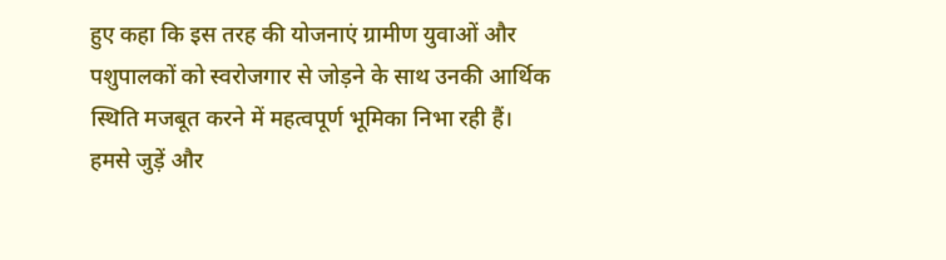हुए कहा कि इस तरह की योजनाएं ग्रामीण युवाओं और पशुपालकों को स्वरोजगार से जोड़ने के साथ उनकी आर्थिक स्थिति मजबूत करने में महत्वपूर्ण भूमिका निभा रही हैं।
हमसे जुड़ें और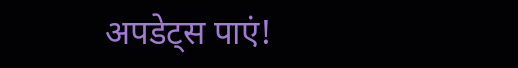अपडेट्स पाएं!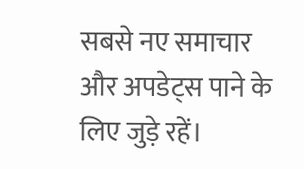सबसे नए समाचार और अपडेट्स पाने के लिए जुड़े रहें।